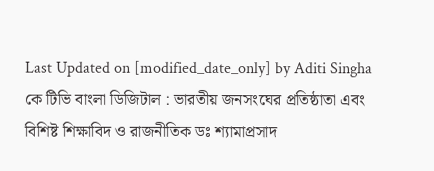Last Updated on [modified_date_only] by Aditi Singha
কে টিভি বাংলা ডিজিটাল : ভারতীয় জনসংঘের প্রতিষ্ঠাতা এবং বিশিষ্ট শিক্ষাবিদ ও রাজনীতিক ডঃ শ্যামাপ্রসাদ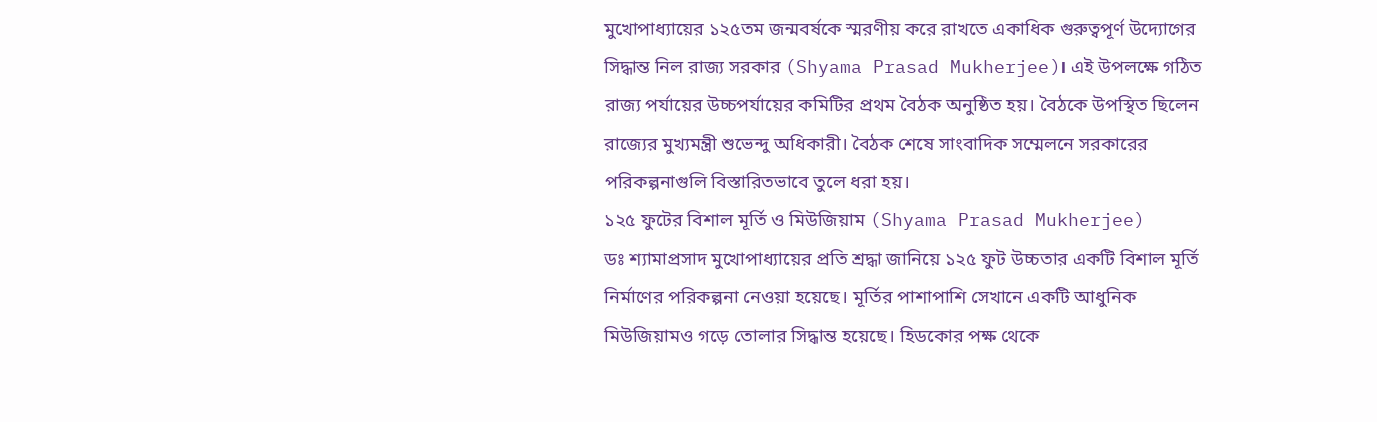মুখোপাধ্যায়ের ১২৫তম জন্মবর্ষকে স্মরণীয় করে রাখতে একাধিক গুরুত্বপূর্ণ উদ্যোগের সিদ্ধান্ত নিল রাজ্য সরকার (Shyama Prasad Mukherjee)। এই উপলক্ষে গঠিত রাজ্য পর্যায়ের উচ্চপর্যায়ের কমিটির প্রথম বৈঠক অনুষ্ঠিত হয়। বৈঠকে উপস্থিত ছিলেন রাজ্যের মুখ্যমন্ত্রী শুভেন্দু অধিকারী। বৈঠক শেষে সাংবাদিক সম্মেলনে সরকারের পরিকল্পনাগুলি বিস্তারিতভাবে তুলে ধরা হয়।
১২৫ ফুটের বিশাল মূর্তি ও মিউজিয়াম (Shyama Prasad Mukherjee)
ডঃ শ্যামাপ্রসাদ মুখোপাধ্যায়ের প্রতি শ্রদ্ধা জানিয়ে ১২৫ ফুট উচ্চতার একটি বিশাল মূর্তি নির্মাণের পরিকল্পনা নেওয়া হয়েছে। মূর্তির পাশাপাশি সেখানে একটি আধুনিক মিউজিয়ামও গড়ে তোলার সিদ্ধান্ত হয়েছে। হিডকোর পক্ষ থেকে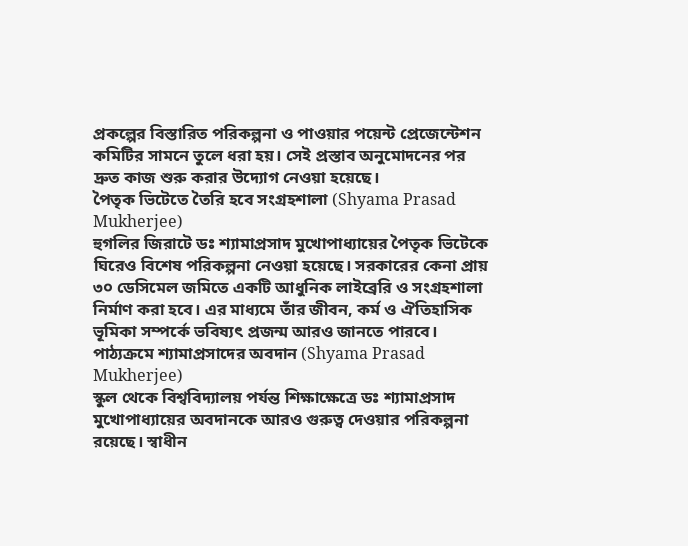প্রকল্পের বিস্তারিত পরিকল্পনা ও পাওয়ার পয়েন্ট প্রেজেন্টেশন কমিটির সামনে তুলে ধরা হয়। সেই প্রস্তাব অনুমোদনের পর দ্রুত কাজ শুরু করার উদ্যোগ নেওয়া হয়েছে।
পৈতৃক ভিটেতে তৈরি হবে সংগ্রহশালা (Shyama Prasad Mukherjee)
হুগলির জিরাটে ডঃ শ্যামাপ্রসাদ মুখোপাধ্যায়ের পৈতৃক ভিটেকে ঘিরেও বিশেষ পরিকল্পনা নেওয়া হয়েছে। সরকারের কেনা প্রায় ৩০ ডেসিমেল জমিতে একটি আধুনিক লাইব্রেরি ও সংগ্রহশালা নির্মাণ করা হবে। এর মাধ্যমে তাঁর জীবন, কর্ম ও ঐতিহাসিক ভূমিকা সম্পর্কে ভবিষ্যৎ প্রজন্ম আরও জানতে পারবে।
পাঠ্যক্রমে শ্যামাপ্রসাদের অবদান (Shyama Prasad Mukherjee)
স্কুল থেকে বিশ্ববিদ্যালয় পর্যন্ত শিক্ষাক্ষেত্রে ডঃ শ্যামাপ্রসাদ মুখোপাধ্যায়ের অবদানকে আরও গুরুত্ব দেওয়ার পরিকল্পনা রয়েছে। স্বাধীন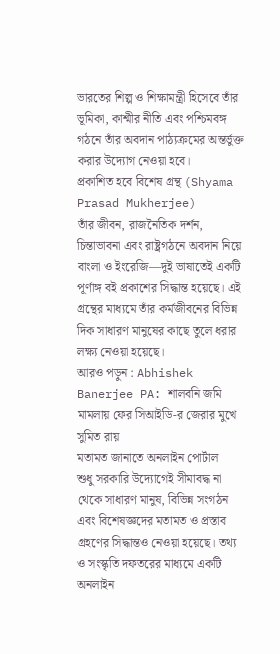ভারতের শিল্প ও শিক্ষামন্ত্রী হিসেবে তাঁর ভূমিকা, কাশ্মীর নীতি এবং পশ্চিমবঙ্গ গঠনে তাঁর অবদান পাঠ্যক্রমের অন্তর্ভুক্ত করার উদ্যোগ নেওয়া হবে।
প্রকাশিত হবে বিশেষ গ্রন্থ (Shyama Prasad Mukherjee)
তাঁর জীবন, রাজনৈতিক দর্শন, চিন্তাভাবনা এবং রাষ্ট্রগঠনে অবদান নিয়ে বাংলা ও ইংরেজি—দুই ভাষাতেই একটি পূর্ণাঙ্গ বই প্রকাশের সিদ্ধান্ত হয়েছে। এই গ্রন্থের মাধ্যমে তাঁর কর্মজীবনের বিভিন্ন দিক সাধারণ মানুষের কাছে তুলে ধরার লক্ষ্য নেওয়া হয়েছে।
আরও পড়ুন : Abhishek Banerjee PA: শালবনি জমি মামলায় ফের সিআইডি-র জেরার মুখে সুমিত রায়
মতামত জানাতে অনলাইন পোর্টাল
শুধু সরকারি উদ্যোগেই সীমাবদ্ধ না থেকে সাধারণ মানুষ, বিভিন্ন সংগঠন এবং বিশেষজ্ঞদের মতামত ও প্রস্তাব গ্রহণের সিদ্ধান্তও নেওয়া হয়েছে। তথ্য ও সংস্কৃতি দফতরের মাধ্যমে একটি অনলাইন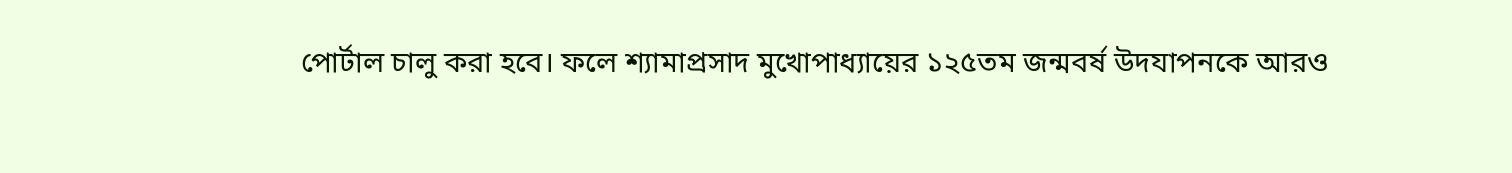পোর্টাল চালু করা হবে। ফলে শ্যামাপ্রসাদ মুখোপাধ্যায়ের ১২৫তম জন্মবর্ষ উদযাপনকে আরও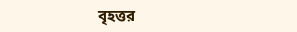বৃহত্তর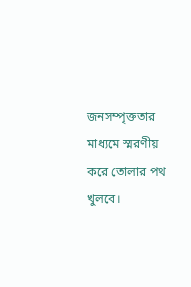জনসম্পৃক্ততার মাধ্যমে স্মরণীয় করে তোলার পথ খুলবে।